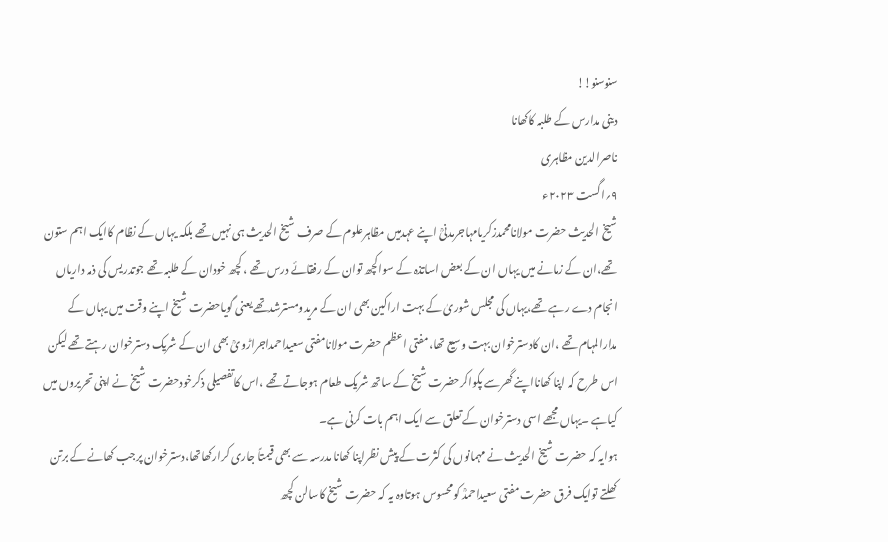سنوسنو!!
دینی مدارس کے طلبہ کاکھانا
ناصرالدین مظاہری
۹؍اگست ۲۰۲۳ء
شیخ الحدیث حضرت مولانامحمدزکریامہاجرمدنیؒ اپنے عہدمیں مظاہرعلوم کے صرف شیخ الحدیث ہی نہیں تھے بلکہ یہاں کے نظام کاایک اہم ستون تھے،ان کے زمانے میں یہاں ان کے بعض اساتذہ کے سواکچھ توان کے رفقائے درس تھے ، کچھ خودان کے طلبہ تھے جوتدریس کی ذمہ داریاں انجام دے رہے تھے،یہاں کی مجلس شوریٰ کے بہت اراکین بھی ان کے مریدومسترشدتھے یعنی گویاحضرت شیخ اپنے وقت میں یہاں کے مدارالمہام تھے ،ان کادسترخوان بہت وسیع تھا،مفتی اعظم حضرت مولانامفتی سعیداحمداجراڑویؒ بھی ان کے شریک دسترخوان رہتے تھے لیکن اس طرح کہ اپنا کھانااپنے گھرسے پکواکرحضرت شیخ کے ساتھ شریک طعام ہوجاتے تھے ،اس کاتفصیلی ذکرخودحضرت شیخ نے اپنی تحریروں میں کیاہے ۔یہاں مجھے اسی دسترخوان کے تعلق سے ایک اہم بات کرنی ہے۔
ہوایہ کہ حضرت شیخ الحدیث نے مہمانوں کی کثرت کے پیش نظراپنا کھانا مدرسہ سے بھی قیمتاً جاری کرارکھاتھا،دسترخوان پرجب کھانے کے برتن کھلتے توایک فرق حضرت مفتی سعیداحمدؒ کومحسوس ہوتاوہ یہ کہ حضرت شیخ کاسالن کچھ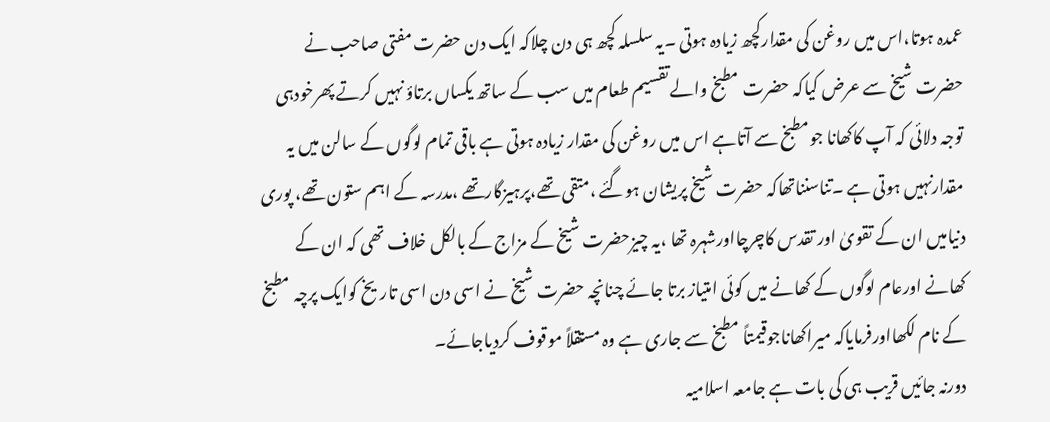عمدہ ہوتا،اس میں روغن کی مقدارکچھ زیادہ ہوتی ۔یہ سلسلہ کچھ ہی دن چلاکہ ایک دن حضرت مفتی صاحب نے حضرت شیخ سے عرض کیاکہ حضرت مطبخ والے تقسیم طعام میں سب کے ساتھ یکساں برتاؤ نہیں کرتے پھرخودہی توجہ دلائی کہ آپ کاکھانا جومطبخ سے آتاہے اس میں روغن کی مقدار زیادہ ہوتی ہے باقی تمام لوگوں کے سالن میں یہ مقدارنہیں ہوتی ہے ۔تناسنناتھاکہ حضرت شیخ پریشان ہوگئے ،متقی تھے،پرہیزگارتھے ،مدرسہ کے اہم ستون تھے، پوری دنیامیں ان کے تقویٰ اور تقدس کاچرچااورشہرہ تھا ،یہ چیزحضرت شیخ کے مزاج کے بالکل خلاف تھی کہ ان کے کھانے اورعام لوگوں کے کھانے میں کوئی امتیاز برتا جائے چنانچہ حضرت شیخ نے اسی دن اسی تاریخ کوایک پرچہ مطبخ کے نام لکھااورفرمایاکہ میراکھاناجوقیمتاً مطبخ سے جاری ہے وہ مستقلاً موقوف کردیاجائے۔
دورنہ جائیں قریب ہی کی بات ہے جامعہ اسلامیہ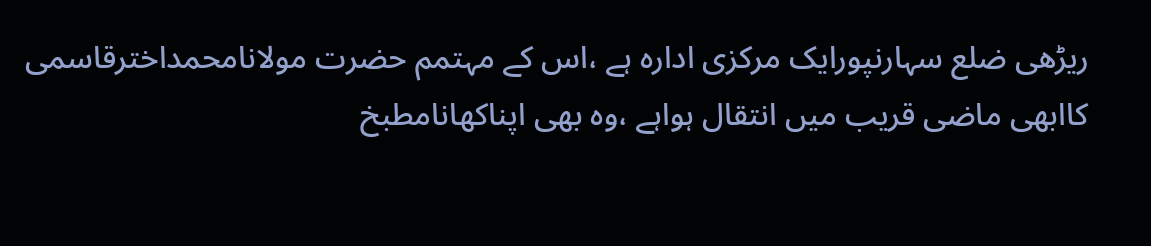ریڑھی ضلع سہارنپورایک مرکزی ادارہ ہے ،اس کے مہتمم حضرت مولانامحمداخترقاسمی کاابھی ماضی قریب میں انتقال ہواہے ،وہ بھی اپناکھانامطبخ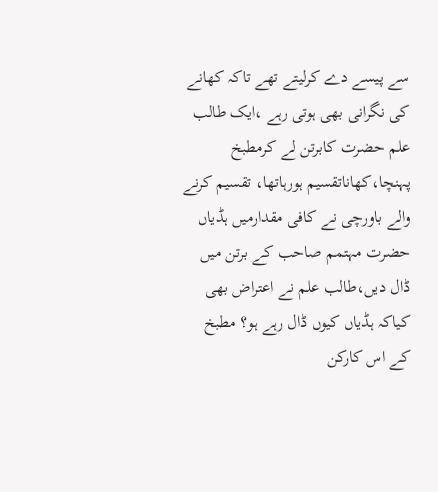سے پیسے دے کرلیتے تھے تاکہ کھانے کی نگرانی بھی ہوتی رہے ،ایک طالب علم حضرت کابرتن لے کرمطبخ پہنچا،کھاناتقسیم ہورہاتھا، تقسیم کرنے والے باورچی نے کافی مقدارمیں ہڈیاں حضرت مہتمم صاحب کے برتن میں ڈال دیں،طالب علم نے اعتراض بھی کیاکہ ہڈیاں کیوں ڈال رہے ہو؟ مطبخ کے اس کارکن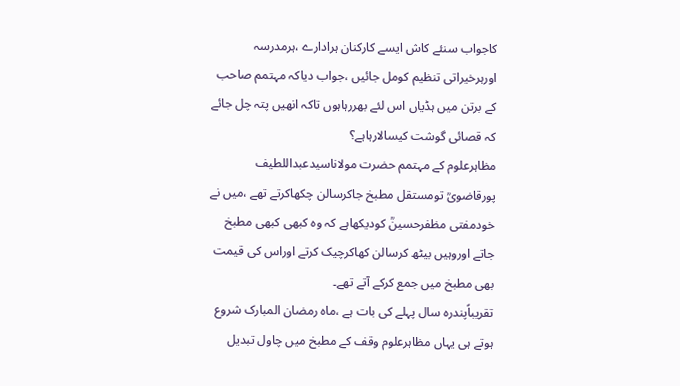کاجواب سنئے کاش ایسے کارکنان ہرادارے ،ہرمدرسہ اورہرخیراتی تنظیم کومل جائیں ،جواب دیاکہ مہتمم صاحب کے برتن میں ہڈیاں اس لئے بھررہاہوں تاکہ انھیں پتہ چل جائے کہ قصائی گوشت کیسالارہاہے؟
مظاہرعلوم کے مہتمم حضرت مولاناسیدعبداللطیف پورقاضویؒ تومستقل مطبخ جاکرسالن چکھاکرتے تھے ،میں نے خودمفتی مظفرحسینؒ کودیکھاہے کہ وہ کبھی کبھی مطبخ جاتے اوروہیں بیٹھ کرسالن کھاکرچیک کرتے اوراس کی قیمت بھی مطبخ میں جمع کرکے آتے تھے۔
تقریباًپندرہ سال پہلے کی بات ہے ،ماہ رمضان المبارک شروع ہوتے ہی یہاں مظاہرعلوم وقف کے مطبخ میں چاول تبدیل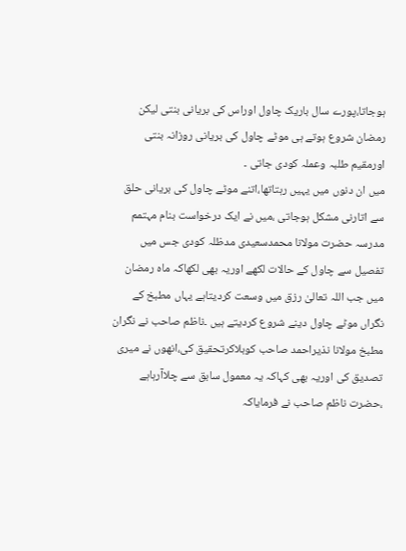ہوجاتا،پورے سال باریک چاول اوراس کی بریانی بنتی لیکن رمضان شروع ہوتے ہی موٹے چاول کی بریانی روزانہ بنتی اورمقیم طلبہ وعملہ کودی جاتی ۔
میں ان دنوں میں یہیں رہتاتھا،اتنے موٹے چاول کی بریانی حلق سے اتارنی مشکل ہوجاتی ،میں نے ایک درخواست بنام مہتمم مدرسہ حضرت مولانا محمدسعیدی مدظلہ کودی جس میں تفصیل سے چاول کے حالات لکھے اوریہ بھی لکھاکہ ماہ رمضان میں جب اللہ تعالیٰ رزق میں وسعت کردیتاہے یہاں مطبخ کے نگراں موٹے چاول دینے شروع کردیتے ہیں ۔ناظم صاحب نے نگران مطبخ مولانا نذیراحمد صاحب کوبلاکرتحقیق کی،انھوں نے میری تصدیق کی اوریہ بھی کہاکہ یہ معمول سابق سے چلاآرہاہے ،حضرت ناظم صاحب نے فرمایاکہ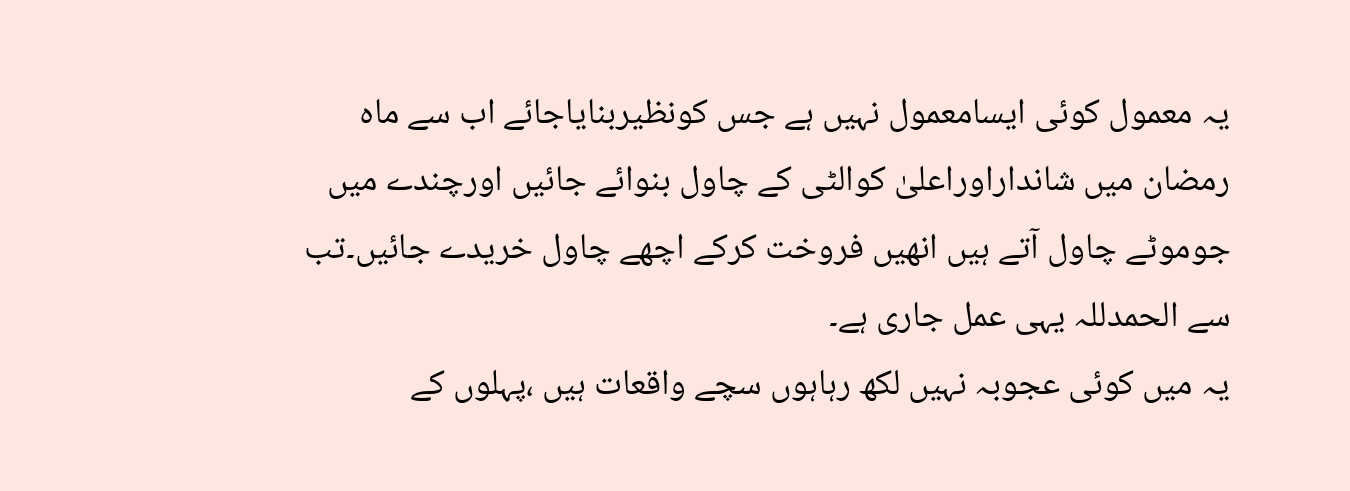یہ معمول کوئی ایسامعمول نہیں ہے جس کونظیربنایاجائے اب سے ماہ رمضان میں شانداراوراعلیٰ کوالٹی کے چاول بنوائے جائیں اورچندے میں جوموٹے چاول آتے ہیں انھیں فروخت کرکے اچھے چاول خریدے جائیں۔تب سے الحمدللہ یہی عمل جاری ہے۔
یہ میں کوئی عجوبہ نہیں لکھ رہاہوں سچے واقعات ہیں ،پہلوں کے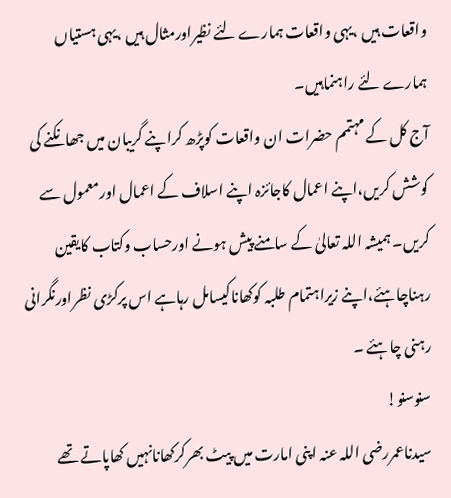واقعات ہیں ،یہی واقعات ہمارے لئے نظیراورمثال ہیں ،یہی ہستیاں ہمارے لئے راہنماہیں۔
آج کل کے مہتمم حضرات ان واقعات کوپڑھ کراپنے گریبان میں جھانکنے کی کوشش کریں،اپنے اعمال کاجائزہ اپنے اسلاف کے اعمال اورمعمول سے کریں۔ ہمیشہ اللہ تعالیٰ کے سامنے پیش ہونے اورحساب وکتاب کایقین رہناچاہئے،اپنے زیراہتمام طلبہ کوکھاناکیسامل رہاہے اس پرکڑی نظراورنگرانی رہنی چاہئے ۔
سنوسنو!
سیدناعمررضی اللہ عنہ اپنی امارت میں پیٹ بھرکرکھانانہیں کھاپاتے تھے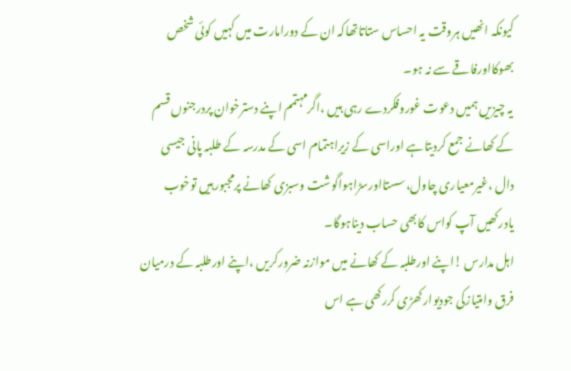کیونکہ انھیں ہروقت یہ احساس ستاتاتھاکہ ان کے دورامارت میں کہیں کوئی شخص بھوکااورفاقے سے نہ ہو۔
یہ چیزیں ہمیں دعوت غوروفکردے رہی ہیں ،اگرمہتمم اپنے دسترخوان پردرجنوں قسم کے کھانے جمع کردیتاہے اوراسی کے زیراہتمام اسی کے مدرسہ کے طلبہ پانی جیسی دال ،غیرمعیاری چاول،سستااورسڑاہواگوشت وسبزی کھانے پرمجبورہیں توخوب یادرکھیں آپ کواس کابھی حساب دیناہوگا۔
اہل مدارس !اپنے اورطلبہ کے کھانے میں موازنہ ضرورکریں ،اپنے اورطلبہ کے درمیان فرق وامتیازکی جودیوارکھڑی کررکھی ہے اس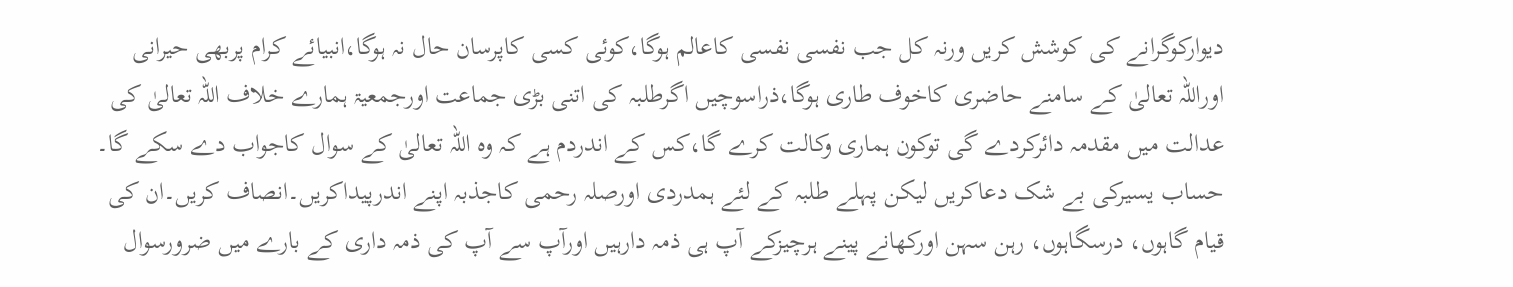دیوارکوگرانے کی کوشش کریں ورنہ کل جب نفسی نفسی کاعالم ہوگا،کوئی کسی کاپرسان حال نہ ہوگا،انبیائے کرام پربھی حیرانی اوراللہ تعالیٰ کے سامنے حاضری کاخوف طاری ہوگا،ذراسوچیں اگرطلبہ کی اتنی بڑی جماعت اورجمعیۃ ہمارے خلاف اللہ تعالیٰ کی عدالت میں مقدمہ دائرکردے گی توکون ہماری وکالت کرے گا،کس کے اندردم ہے کہ وہ اللہ تعالیٰ کے سوال کاجواب دے سکے گا۔
حساب یسیرکی بے شک دعاکریں لیکن پہلے طلبہ کے لئے ہمدردی اورصلہ رحمی کاجذبہ اپنے اندرپیداکریں۔انصاف کریں۔ان کی قیام گاہوں، درسگاہوں، رہن سہن اورکھانے پینے ہرچیزکے آپ ہی ذمہ دارہیں اورآپ سے آپ کی ذمہ داری کے بارے میں ضرورسوال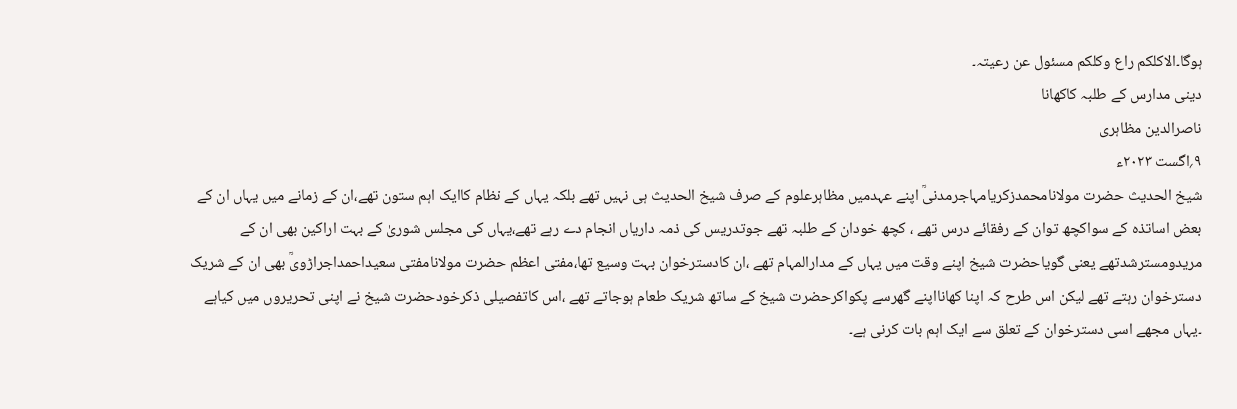ہوگا۔الاکلکم راع وکلکم مسئول عن رعیتہ۔
دینی مدارس کے طلبہ کاکھانا
ناصرالدین مظاہری
۹؍اگست ۲۰۲۳ء
شیخ الحدیث حضرت مولانامحمدزکریامہاجرمدنیؒ اپنے عہدمیں مظاہرعلوم کے صرف شیخ الحدیث ہی نہیں تھے بلکہ یہاں کے نظام کاایک اہم ستون تھے،ان کے زمانے میں یہاں ان کے بعض اساتذہ کے سواکچھ توان کے رفقائے درس تھے ، کچھ خودان کے طلبہ تھے جوتدریس کی ذمہ داریاں انجام دے رہے تھے،یہاں کی مجلس شوریٰ کے بہت اراکین بھی ان کے مریدومسترشدتھے یعنی گویاحضرت شیخ اپنے وقت میں یہاں کے مدارالمہام تھے ،ان کادسترخوان بہت وسیع تھا،مفتی اعظم حضرت مولانامفتی سعیداحمداجراڑویؒ بھی ان کے شریک دسترخوان رہتے تھے لیکن اس طرح کہ اپنا کھانااپنے گھرسے پکواکرحضرت شیخ کے ساتھ شریک طعام ہوجاتے تھے ،اس کاتفصیلی ذکرخودحضرت شیخ نے اپنی تحریروں میں کیاہے ۔یہاں مجھے اسی دسترخوان کے تعلق سے ایک اہم بات کرنی ہے۔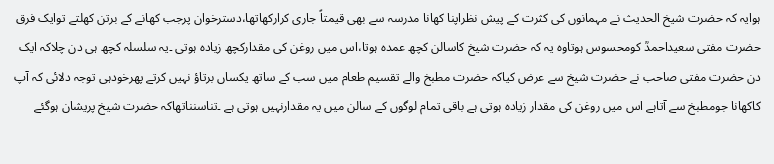ہوایہ کہ حضرت شیخ الحدیث نے مہمانوں کی کثرت کے پیش نظراپنا کھانا مدرسہ سے بھی قیمتاً جاری کرارکھاتھا،دسترخوان پرجب کھانے کے برتن کھلتے توایک فرق حضرت مفتی سعیداحمدؒ کومحسوس ہوتاوہ یہ کہ حضرت شیخ کاسالن کچھ عمدہ ہوتا،اس میں روغن کی مقدارکچھ زیادہ ہوتی ۔یہ سلسلہ کچھ ہی دن چلاکہ ایک دن حضرت مفتی صاحب نے حضرت شیخ سے عرض کیاکہ حضرت مطبخ والے تقسیم طعام میں سب کے ساتھ یکساں برتاؤ نہیں کرتے پھرخودہی توجہ دلائی کہ آپ کاکھانا جومطبخ سے آتاہے اس میں روغن کی مقدار زیادہ ہوتی ہے باقی تمام لوگوں کے سالن میں یہ مقدارنہیں ہوتی ہے ۔تناسنناتھاکہ حضرت شیخ پریشان ہوگئے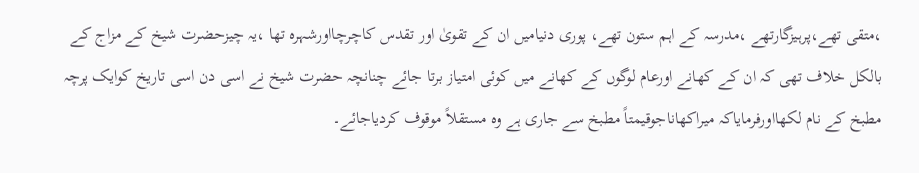،متقی تھے،پرہیزگارتھے ،مدرسہ کے اہم ستون تھے، پوری دنیامیں ان کے تقویٰ اور تقدس کاچرچااورشہرہ تھا ،یہ چیزحضرت شیخ کے مزاج کے بالکل خلاف تھی کہ ان کے کھانے اورعام لوگوں کے کھانے میں کوئی امتیاز برتا جائے چنانچہ حضرت شیخ نے اسی دن اسی تاریخ کوایک پرچہ مطبخ کے نام لکھااورفرمایاکہ میراکھاناجوقیمتاً مطبخ سے جاری ہے وہ مستقلاً موقوف کردیاجائے۔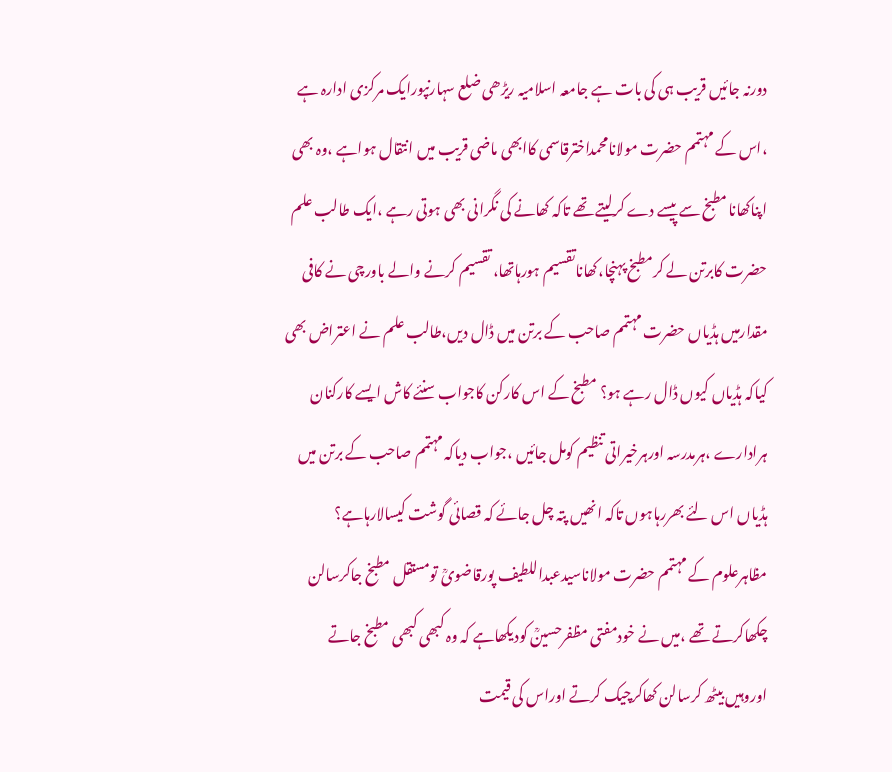دورنہ جائیں قریب ہی کی بات ہے جامعہ اسلامیہ ریڑھی ضلع سہارنپورایک مرکزی ادارہ ہے ،اس کے مہتمم حضرت مولانامحمداخترقاسمی کاابھی ماضی قریب میں انتقال ہواہے ،وہ بھی اپناکھانامطبخ سے پیسے دے کرلیتے تھے تاکہ کھانے کی نگرانی بھی ہوتی رہے ،ایک طالب علم حضرت کابرتن لے کرمطبخ پہنچا،کھاناتقسیم ہورہاتھا، تقسیم کرنے والے باورچی نے کافی مقدارمیں ہڈیاں حضرت مہتمم صاحب کے برتن میں ڈال دیں،طالب علم نے اعتراض بھی کیاکہ ہڈیاں کیوں ڈال رہے ہو؟ مطبخ کے اس کارکن کاجواب سنئے کاش ایسے کارکنان ہرادارے ،ہرمدرسہ اورہرخیراتی تنظیم کومل جائیں ،جواب دیاکہ مہتمم صاحب کے برتن میں ہڈیاں اس لئے بھررہاہوں تاکہ انھیں پتہ چل جائے کہ قصائی گوشت کیسالارہاہے؟
مظاہرعلوم کے مہتمم حضرت مولاناسیدعبداللطیف پورقاضویؒ تومستقل مطبخ جاکرسالن چکھاکرتے تھے ،میں نے خودمفتی مظفرحسینؒ کودیکھاہے کہ وہ کبھی کبھی مطبخ جاتے اوروہیں بیٹھ کرسالن کھاکرچیک کرتے اوراس کی قیمت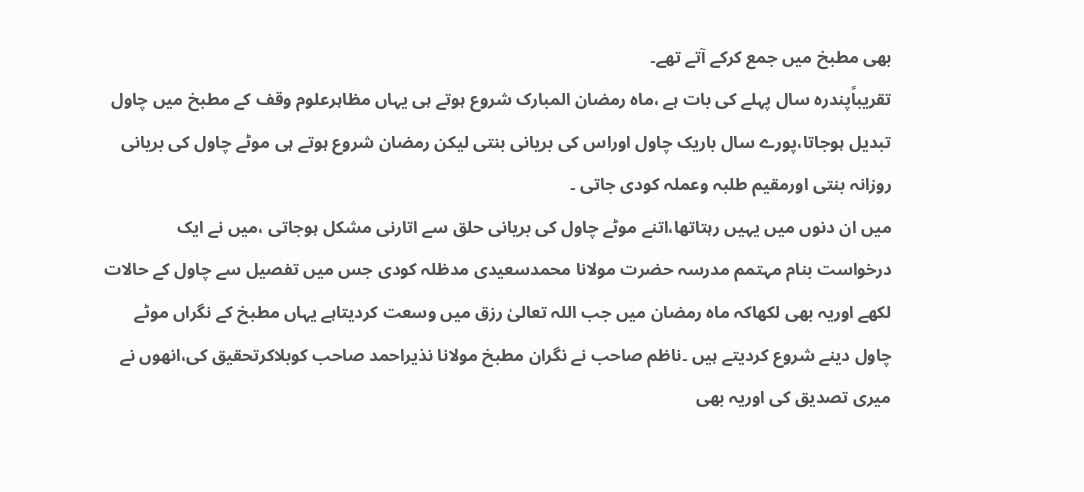بھی مطبخ میں جمع کرکے آتے تھے۔
تقریباًپندرہ سال پہلے کی بات ہے ،ماہ رمضان المبارک شروع ہوتے ہی یہاں مظاہرعلوم وقف کے مطبخ میں چاول تبدیل ہوجاتا،پورے سال باریک چاول اوراس کی بریانی بنتی لیکن رمضان شروع ہوتے ہی موٹے چاول کی بریانی روزانہ بنتی اورمقیم طلبہ وعملہ کودی جاتی ۔
میں ان دنوں میں یہیں رہتاتھا،اتنے موٹے چاول کی بریانی حلق سے اتارنی مشکل ہوجاتی ،میں نے ایک درخواست بنام مہتمم مدرسہ حضرت مولانا محمدسعیدی مدظلہ کودی جس میں تفصیل سے چاول کے حالات لکھے اوریہ بھی لکھاکہ ماہ رمضان میں جب اللہ تعالیٰ رزق میں وسعت کردیتاہے یہاں مطبخ کے نگراں موٹے چاول دینے شروع کردیتے ہیں ۔ناظم صاحب نے نگران مطبخ مولانا نذیراحمد صاحب کوبلاکرتحقیق کی،انھوں نے میری تصدیق کی اوریہ بھی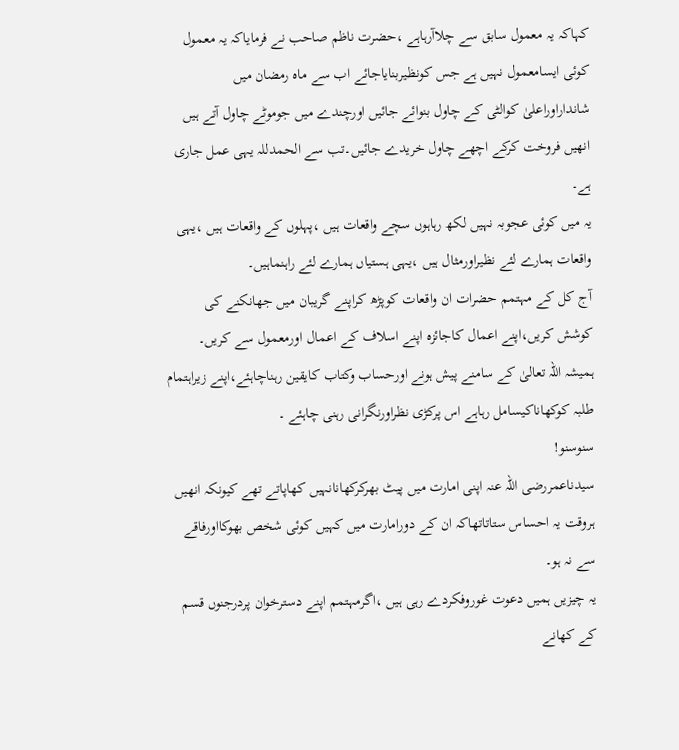کہاکہ یہ معمول سابق سے چلاآرہاہے ،حضرت ناظم صاحب نے فرمایاکہ یہ معمول کوئی ایسامعمول نہیں ہے جس کونظیربنایاجائے اب سے ماہ رمضان میں شانداراوراعلیٰ کوالٹی کے چاول بنوائے جائیں اورچندے میں جوموٹے چاول آتے ہیں انھیں فروخت کرکے اچھے چاول خریدے جائیں۔تب سے الحمدللہ یہی عمل جاری ہے۔
یہ میں کوئی عجوبہ نہیں لکھ رہاہوں سچے واقعات ہیں ،پہلوں کے واقعات ہیں ،یہی واقعات ہمارے لئے نظیراورمثال ہیں ،یہی ہستیاں ہمارے لئے راہنماہیں۔
آج کل کے مہتمم حضرات ان واقعات کوپڑھ کراپنے گریبان میں جھانکنے کی کوشش کریں،اپنے اعمال کاجائزہ اپنے اسلاف کے اعمال اورمعمول سے کریں۔ ہمیشہ اللہ تعالیٰ کے سامنے پیش ہونے اورحساب وکتاب کایقین رہناچاہئے،اپنے زیراہتمام طلبہ کوکھاناکیسامل رہاہے اس پرکڑی نظراورنگرانی رہنی چاہئے ۔
سنوسنو!
سیدناعمررضی اللہ عنہ اپنی امارت میں پیٹ بھرکرکھانانہیں کھاپاتے تھے کیونکہ انھیں ہروقت یہ احساس ستاتاتھاکہ ان کے دورامارت میں کہیں کوئی شخص بھوکااورفاقے سے نہ ہو۔
یہ چیزیں ہمیں دعوت غوروفکردے رہی ہیں ،اگرمہتمم اپنے دسترخوان پردرجنوں قسم کے کھانے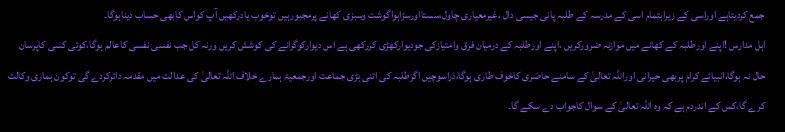جمع کردیتاہے اوراسی کے زیراہتمام اسی کے مدرسہ کے طلبہ پانی جیسی دال ،غیرمعیاری چاول،سستااورسڑاہواگوشت وسبزی کھانے پرمجبورہیں توخوب یادرکھیں آپ کواس کابھی حساب دیناہوگا۔
اہل مدارس !اپنے اورطلبہ کے کھانے میں موازنہ ضرورکریں ،اپنے اورطلبہ کے درمیان فرق وامتیازکی جودیوارکھڑی کررکھی ہے اس دیوارکوگرانے کی کوشش کریں ورنہ کل جب نفسی نفسی کاعالم ہوگا،کوئی کسی کاپرسان حال نہ ہوگا،انبیائے کرام پربھی حیرانی اوراللہ تعالیٰ کے سامنے حاضری کاخوف طاری ہوگا،ذراسوچیں اگرطلبہ کی اتنی بڑی جماعت اورجمعیۃ ہمارے خلاف اللہ تعالیٰ کی عدالت میں مقدمہ دائرکردے گی توکون ہماری وکالت کرے گا،کس کے اندردم ہے کہ وہ اللہ تعالیٰ کے سوال کاجواب دے سکے گا۔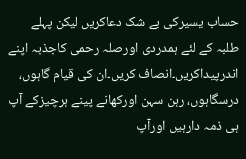حساب یسیرکی بے شک دعاکریں لیکن پہلے طلبہ کے لئے ہمدردی اورصلہ رحمی کاجذبہ اپنے اندرپیداکریں۔انصاف کریں۔ان کی قیام گاہوں، درسگاہوں، رہن سہن اورکھانے پینے ہرچیزکے آپ ہی ذمہ دارہیں اورآپ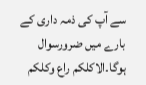سے آپ کی ذمہ داری کے بارے میں ضرورسوال ہوگا۔الاکلکم راع وکلکم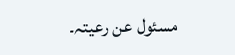مسئول عن رعیتہ۔